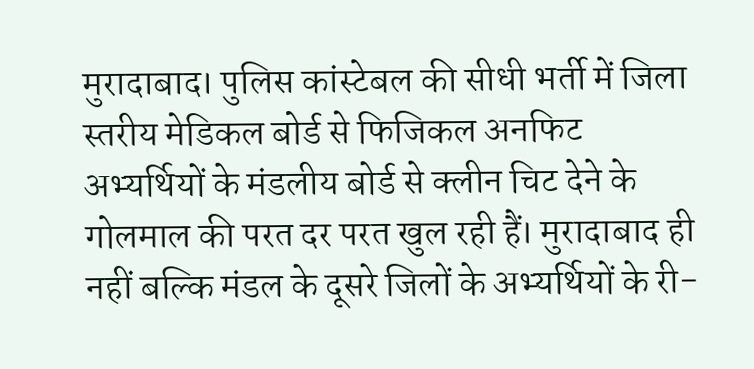मुरादाबाद। पुलिस कांस्टेबल की सीधी भर्ती में जिला स्तरीय मेडिकल बोर्ड से फिजिकल अनफिट अभ्यर्थियों के मंडलीय बोर्ड से क्लीन चिट देने के गोलमाल की परत दर परत खुल रही हैं। मुरादाबाद ही नहीं बल्कि मंडल के दूसरे जिलों के अभ्यर्थियों के री-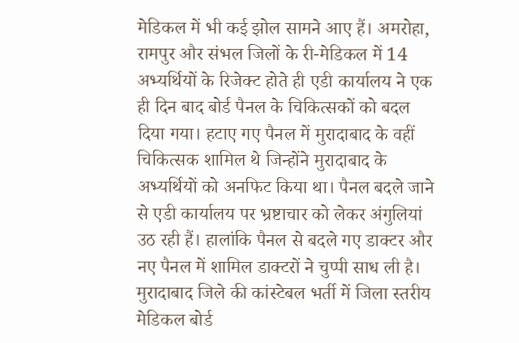मेडिकल में भी कई झोल सामने आए हैं। अमरोहा, रामपुर और संभल जिलों के री-मेडिकल में 14 अभ्यर्थियों के रिजेक्ट होते ही एडी कार्यालय ने एक ही दिन बाद बोर्ड पैनल के चिकित्सकों को बदल दिया गया। हटाए गए पैनल में मुरादाबाद के वहीं चिकित्सक शामिल थे जिन्होंने मुरादाबाद के अभ्यर्थियों को अनफिट किया था। पैनल बदले जाने से एडी कार्यालय पर भ्रष्टाचार को लेकर अंगुलियां उठ रही हैं। हालांकि पैनल से बदले गए डाक्टर और नए पैनल में शामिल डाक्टरों ने चुप्पी साध ली है।
मुरादाबाद जिले की कांस्टेबल भर्ती में जिला स्तरीय मेडिकल बोर्ड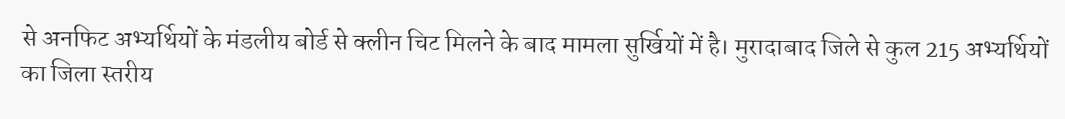से अनफिट अभ्यर्थियों के मंडलीय बोर्ड से क्लीन चिट मिलने के बाद मामला सुर्खियों में है। मुरादाबाद जिले से कुल 215 अभ्यर्थियों का जिला स्तरीय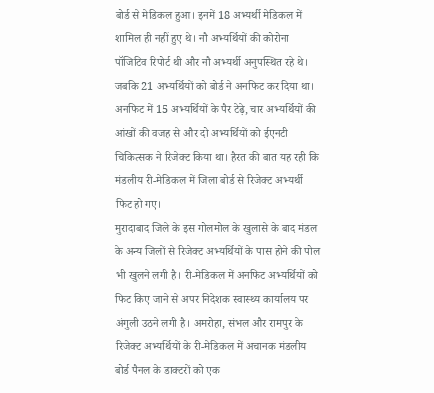बोर्ड से मेडिकल हुआ। इनमें 18 अभ्यर्थी मेडिकल में शामिल ही नहीं हुए थे। नौ अभ्यर्थियों की कोरोना पॉजिटिव रिपोर्ट थी और नौ अभ्यर्थी अनुपस्थित रहे थे। जबकि 21 अभ्यर्थियों को बोर्ड ने अनफिट कर दिया था। अनफिट में 15 अभ्यर्थियों के पैर टेढ़े, चार अभ्यर्थियों की आंखों की वजह से और दो अभ्यर्थियों को ईएनटी चिकित्सक ने रिजेक्ट किया था। हैरत की बात यह रही कि मंडलीय री-मेडिकल में जिला बोर्ड से रिजेक्ट अभ्यर्थी फिट हो गए।
मुरादाबाद जिले के इस गोलमोल के खुलासे के बाद मंडल के अन्य जिलों से रिजेक्ट अभ्यर्थियों के पास होने की पोल भी खुलने लगी है। री-मेडिकल में अनफिट अभ्यर्थियों को फिट किए जाने से अपर निदेशक स्वास्थ्य कार्यालय पर अंगुली उठने लगी है। अमरोहा, संभल और रामपुर के रिजेक्ट अभ्यर्थियों के री-मेडिकल में अचानक मंडलीय बोर्ड पैनल के डाक्टरों को एक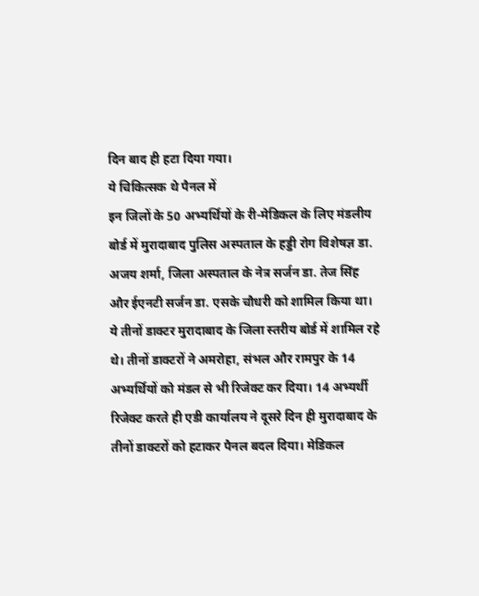दिन बाद ही हटा दिया गया।
ये चिकित्सक थे पैनल में
इन जिलों के 50 अभ्यर्थियों के री-मेडिकल के लिए मंडलीय बोर्ड में मुरादाबाद पुलिस अस्पताल के हड्डी रोग विशेषज्ञ डा. अजय शर्मा, जिला अस्पताल के नेत्र सर्जन डा. तेज सिंह और ईएनटी सर्जन डा. एसके चौधरी को शामिल किया था। ये तीनों डाक्टर मुरादाबाद के जिला स्तरीय बोर्ड में शामिल रहे थे। तीनों डाक्टरों ने अमरोहा, संभल और रामपुर के 14 अभ्यर्थियों को मंडल से भी रिजेक्ट कर दिया। 14 अभ्यर्थी रिजेक्ट करते ही एडी कार्यालय ने दूसरे दिन ही मुरादाबाद के तीनों डाक्टरों को हटाकर पैनल बदल दिया। मेडिकल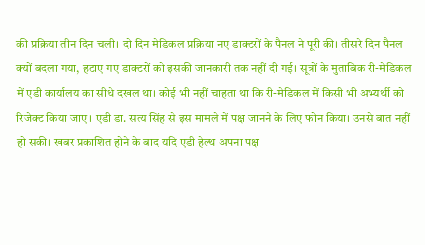की प्रक्रिया तीन दिन चली। दो दिन मेडिकल प्रक्रिया नए डाक्टरों के पैनल ने पूरी की। तीसरे दिन पैनल क्यों बदला गया, हटाए गए डाक्टरों को इसकी जानकारी तक नहीं दी गई। सूत्रों के मुताबिक री-मेडिकल में एडी कार्यालय का सीधे दखल था। कोई भी नहीं चाहता था कि री-मेडिकल में किसी भी अभ्यर्थी को रिजेक्ट किया जाए। एडी डा. सत्य सिंह से इस मामले में पक्ष जानने के लिए फोन किया। उनसे बात नहीं हो सकी। खबर प्रकाशित होने के बाद यदि एडी हेल्थ अपना पक्ष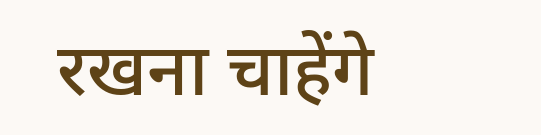रखना चाहेंगे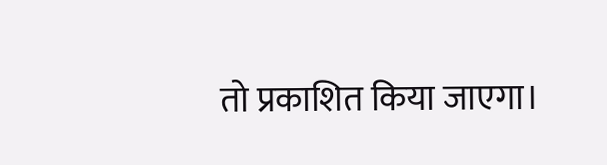तो प्रकाशित किया जाएगा।